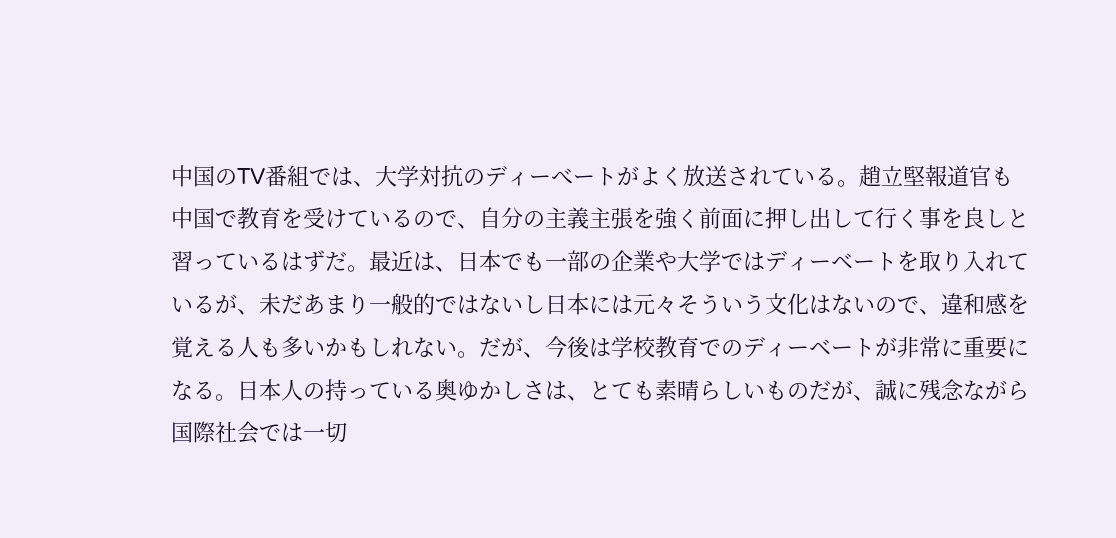中国のTV番組では、大学対抗のディーべートがよく放送されている。趙立堅報道官も中国で教育を受けているので、自分の主義主張を強く前面に押し出して行く事を良しと習っているはずだ。最近は、日本でも一部の企業や大学ではディーベートを取り入れているが、未だあまり一般的ではないし日本には元々そういう文化はないので、違和感を覚える人も多いかもしれない。だが、今後は学校教育でのディーベートが非常に重要になる。日本人の持っている奥ゆかしさは、とても素晴らしいものだが、誠に残念ながら国際社会では一切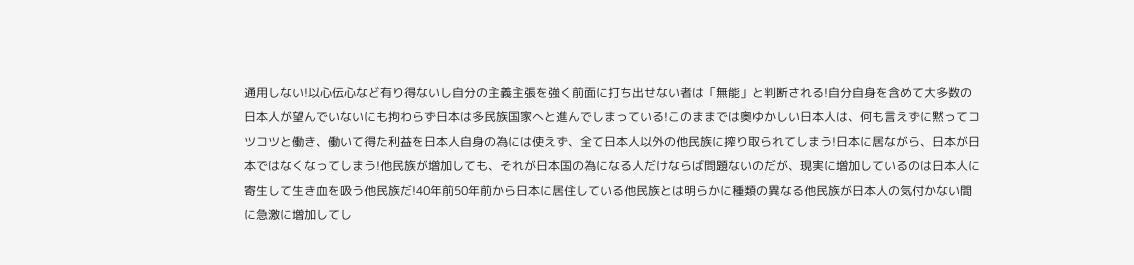通用しない!以心伝心など有り得ないし自分の主義主張を強く前面に打ち出せない者は「無能」と判断される!自分自身を含めて大多数の日本人が望んでいないにも拘わらず日本は多民族国家へと進んでしまっている!このままでは奥ゆかしい日本人は、何も言えずに黙ってコツコツと働き、働いて得た利益を日本人自身の為には使えず、全て日本人以外の他民族に搾り取られてしまう!日本に居ながら、日本が日本ではなくなってしまう!他民族が増加しても、それが日本国の為になる人だけならば問題ないのだが、現実に増加しているのは日本人に寄生して生き血を吸う他民族だ!40年前50年前から日本に居住している他民族とは明らかに種類の異なる他民族が日本人の気付かない間に急激に増加してし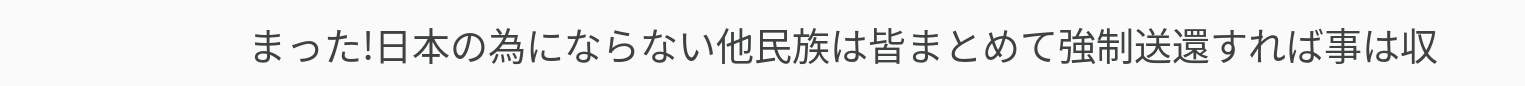まった!日本の為にならない他民族は皆まとめて強制送還すれば事は収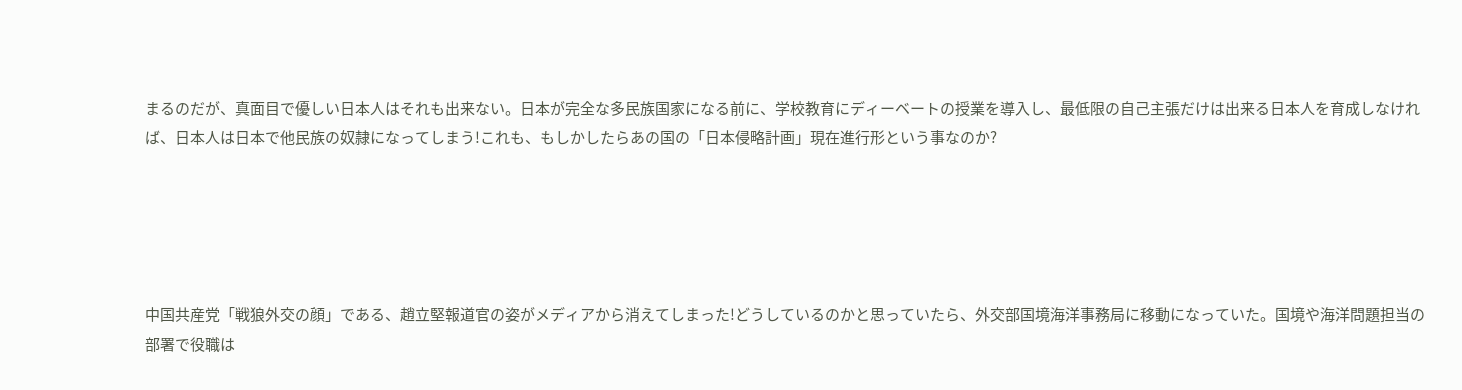まるのだが、真面目で優しい日本人はそれも出来ない。日本が完全な多民族国家になる前に、学校教育にディーベートの授業を導入し、最低限の自己主張だけは出来る日本人を育成しなければ、日本人は日本で他民族の奴隷になってしまう!これも、もしかしたらあの国の「日本侵略計画」現在進行形という事なのか?





中国共産党「戦狼外交の顔」である、趙立堅報道官の姿がメディアから消えてしまった!どうしているのかと思っていたら、外交部国境海洋事務局に移動になっていた。国境や海洋問題担当の部署で役職は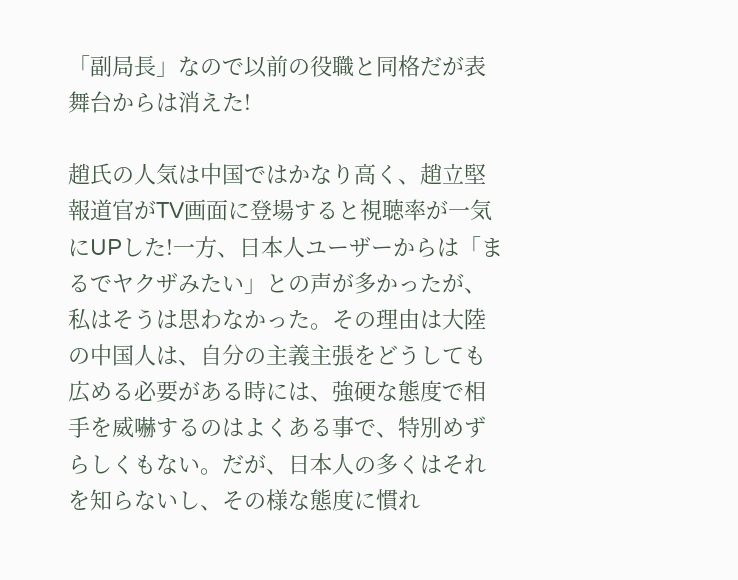「副局長」なので以前の役職と同格だが表舞台からは消えた!

趙氏の人気は中国ではかなり高く、趙立堅報道官がTV画面に登場すると視聴率が一気にUPした!一方、日本人ユーザーからは「まるでヤクザみたい」との声が多かったが、私はそうは思わなかった。その理由は大陸の中国人は、自分の主義主張をどうしても広める必要がある時には、強硬な態度で相手を威嚇するのはよくある事で、特別めずらしくもない。だが、日本人の多くはそれを知らないし、その様な態度に慣れ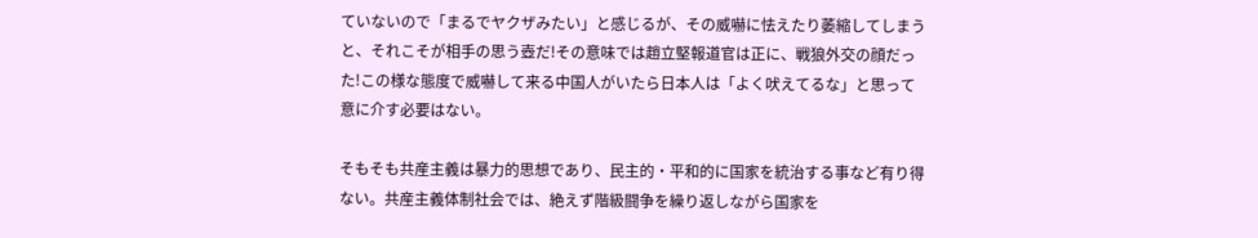ていないので「まるでヤクザみたい」と感じるが、その威嚇に怯えたり萎縮してしまうと、それこそが相手の思う壺だ!その意味では趙立堅報道官は正に、戦狼外交の顔だった!この様な態度で威嚇して来る中国人がいたら日本人は「よく吠えてるな」と思って意に介す必要はない。

そもそも共産主義は暴力的思想であり、民主的・平和的に国家を統治する事など有り得ない。共産主義体制社会では、絶えず階級闘争を繰り返しながら国家を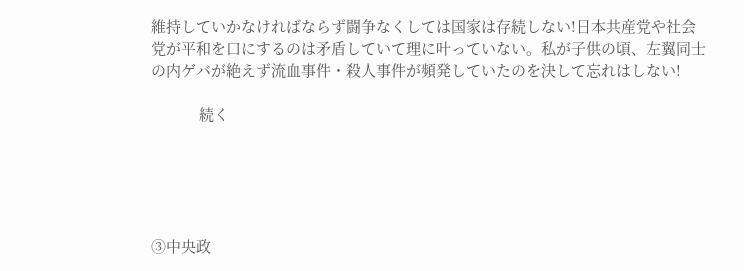維持していかなければならず闘争なくしては国家は存続しない!日本共産党や社会党が平和を口にするのは矛盾していて理に叶っていない。私が子供の頃、左翼同士の内ゲバが絶えず流血事件・殺人事件が頻発していたのを決して忘れはしない!

            続く





③中央政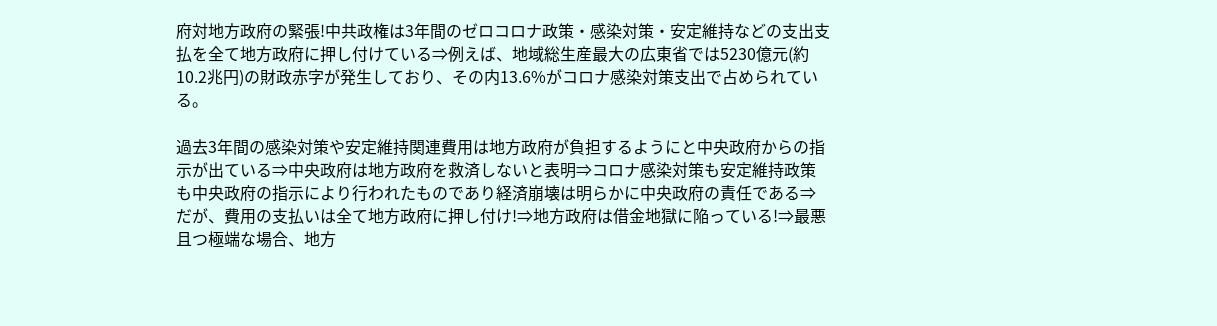府対地方政府の緊張!中共政権は3年間のゼロコロナ政策・感染対策・安定維持などの支出支払を全て地方政府に押し付けている⇒例えば、地域総生産最大の広東省では5230億元(約10.2兆円)の財政赤字が発生しており、その内13.6%がコロナ感染対策支出で占められている。

過去3年間の感染対策や安定維持関連費用は地方政府が負担するようにと中央政府からの指示が出ている⇒中央政府は地方政府を救済しないと表明⇒コロナ感染対策も安定維持政策も中央政府の指示により行われたものであり経済崩壊は明らかに中央政府の責任である⇒だが、費用の支払いは全て地方政府に押し付け!⇒地方政府は借金地獄に陥っている!⇒最悪且つ極端な場合、地方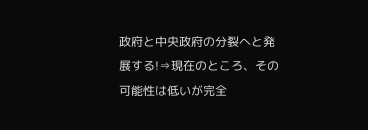政府と中央政府の分裂へと発展する!⇒現在のところ、その可能性は低いが完全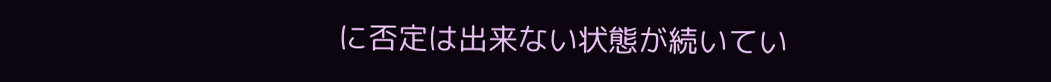に否定は出来ない状態が続いてい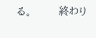る。         終わり